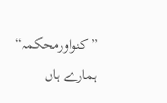”کنواورمحکمہ“
ہمارے ہاں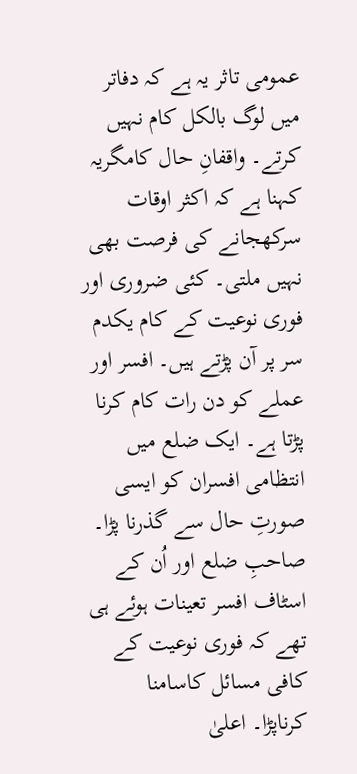عمومی تاثر یہ ہے کہ دفاتر میں لوگ بالکل کام نہیں کرتے۔ واقفانِ حال کامگریہ کہنا ہے کہ اکثر اوقات سرکھجانے کی فرصت بھی نہیں ملتی۔ کئی ضروری اور فوری نوعیت کے کام یکدم سر پر آن پڑتے ہیں۔ افسر اور عملے کو دن رات کام کرنا پڑتا ہے۔ ایک ضلع میں انتظامی افسران کو ایسی صورتِ حال سے گذرنا پڑا۔ صاحبِ ضلع اور اُن کے اسٹاف افسر تعینات ہوئے ہی تھے کہ فوری نوعیت کے کافی مسائل کاسامنا کرناپڑا۔ اعلیٰ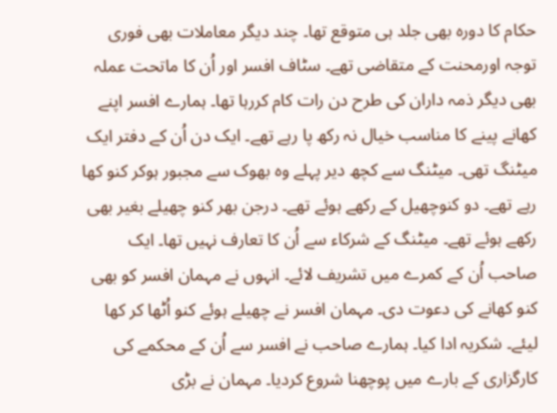حکام کا دورہ بھی جلد ہی متوقع تھا۔ چند دیگر معاملات بھی فوری توجہ اورمحنت کے متقاضی تھے۔ سٹاف افسر اور اُن کا ماتحت عملہ بھی دیگر ذمہ داران کی طرح دن رات کام کررہا تھا۔ ہمارے افسر اپنے کھانے پینے کا مناسب خیال نہ رکھ پا رہے تھے۔ ایک دن اُن کے دفتر ایک میٹنگ تھی۔ میٹنگ سے کچھ دیر پہلے وہ بھوک سے مجبور ہوکر کنو کھا رہے تھے۔ دو کنوچھیل کے رکھے ہوئے تھے۔ درجن بھر کنو چھیلے بغیر بھی رکھے ہوئے تھے۔ میٹنگ کے شرکاء سے اُن کا تعارف نہیں تھا۔ ایک صاحب اُن کے کمرے میں تشریف لائے۔ انہوں نے مہمان افسر کو بھی کنو کھانے کی دعوت دی۔ مہمان افسر نے چھیلے ہوئے کنو اُٹھا کر کھا لیئے۔ شکریہ ادا کیا۔ ہمارے صاحب نے افسر سے اُن کے محکمے کی کارگزاری کے بارے میں پوچھنا شروع کردیا۔ مہمان نے بڑی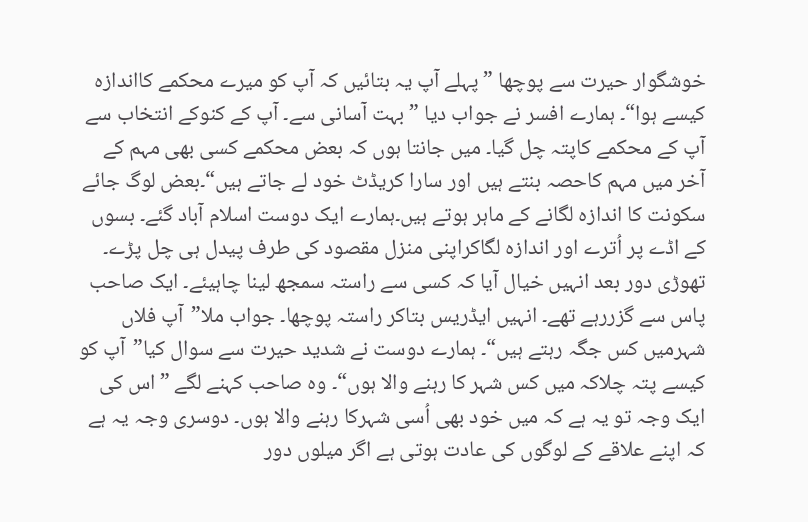خوشگوار حیرت سے پوچھا ”پہلے آپ یہ بتائیں کہ آپ کو میرے محکمے کااندازہ کیسے ہوا“۔ ہمارے افسر نے جواب دیا ”بہت آسانی سے۔ آپ کے کنوکے انتخاب سے آپ کے محکمے کاپتہ چل گیا۔ میں جانتا ہوں کہ بعض محکمے کسی بھی مہم کے آخر میں مہم کاحصہ بنتے ہیں اور سارا کریڈٹ خود لے جاتے ہیں“۔بعض لوگ جائے سکونت کا اندازہ لگانے کے ماہر ہوتے ہیں۔ہمارے ایک دوست اسلام آباد گئے۔ بسوں کے اڈے پر اُترے اور اندازہ لگاکراپنی منزل مقصود کی طرف پیدل ہی چل پڑے۔
تھوڑی دور بعد انہیں خیال آیا کہ کسی سے راستہ سمجھ لینا چاہیئے۔ ایک صاحب پاس سے گزررہے تھے۔ انہیں ایڈریس بتاکر راستہ پوچھا۔ جواب ملا”آپ فلاں شہرمیں کس جگہ رہتے ہیں“۔ ہمارے دوست نے شدید حیرت سے سوال کیا”آپ کو کیسے پتہ چلاکہ میں کس شہر کا رہنے والا ہوں“۔ وہ صاحب کہنے لگے ”اس کی ایک وجہ تو یہ ہے کہ میں خود بھی اُسی شہرکا رہنے والا ہوں۔ دوسری وجہ یہ ہے کہ اپنے علاقے کے لوگوں کی عادت ہوتی ہے اگر میلوں دور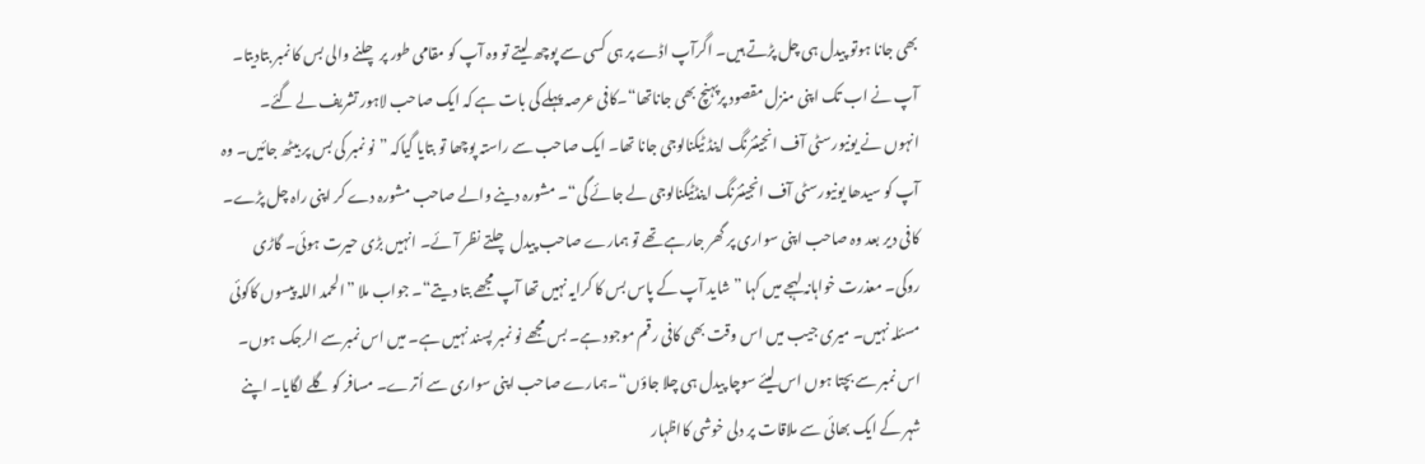بھی جانا ہوتو پیدل ہی چل پڑتے ہیں۔ اگرآپ اڈے پر ہی کسی سے پوچھ لیتے تو وہ آپ کو مقامی طور پر چلنے والی بس کا نمبر بتادیتا۔ آپ نے اب تک اپنی منزل مقصود پرپہنچ بھی جاناتھا“۔کافی عرصہ پہلے کی بات ہے کہ ایک صاحب لاہور تشریف لے گئے۔ انہوں نے یونیورسٹی آف انجینئرنگ اینڈ ٹیکنالوجی جانا تھا۔ ایک صاحب سے راستہ پوچھا تو بتایا گیاکہ ”نو نمبر کی بس پر بیٹھ جائیں۔ وہ آپ کو سیدھا یونیورسٹی آف انجینئرنگ اینڈٹیکنالوجی لے جائے گی“۔ مشورہ دینے والے صاحب مشورہ دے کر اپنی راہ چل پڑے۔ کافی دیر بعد وہ صاحب اپنی سواری پر گھر جارہے تھے تو ہمارے صاحب پیدل چلتے نظر آئے۔ انہیں بڑی حیرت ہوئی۔ گاڑی روکی۔ معذرت خواہانہ لہجے میں کہا ”شاید آپ کے پاس بس کا کرایہ نہیں تھا آپ مجھے بتا دیتے“۔ جواب ملا ”الحمد اللہ پیسوں کاکوئی مسئلہ نہیں۔ میری جیب میں اس وقت بھی کافی رقم موجود ہے۔ بس مجھے نو نمبر پسند نہیں ہے۔ میں اس نمبرسے الرجک ہوں۔ اس نمبر سے بچتا ہوں اس لیئے سوچا پیدل ہی چلا جاؤں“۔ہمارے صاحب اپنی سواری سے اُترے۔ مسافر کو گلے لگایا۔ اپنے شہر کے ایک بھائی سے ملاقات پر دلی خوشی کااظہار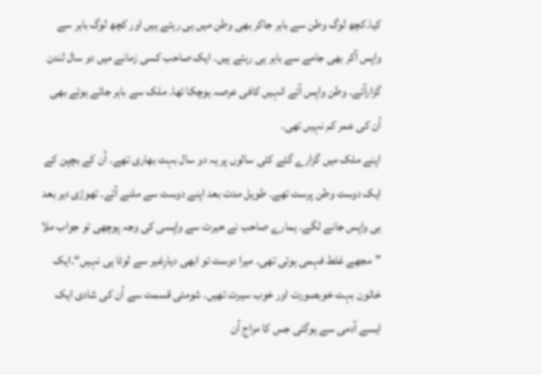کیا۔کچھ لوگ وطن سے باہر جاکر بھی وطن میں ہی رہتے ہیں اور کچھ لوگ باہر سے واپس آکر بھی جامے سے باہر ہی رہتے ہیں۔ ایک صاحب کسی زمانے میں دو سال لندن گزارآئے۔ وطن واپس آئے انہیں کافی عرصہ ہوچکا تھا۔ ملک سے باہر جاتے ہوئے بھی اُن کی عمر کم نہیں تھی۔
اپنے ملک میں گزارے گئے کئی سالوں پر یہ دو سال بہت بھاری تھے۔ اُن کے بچپن کے ایک دوست وطن پرست تھے۔ طویل مدت بعد اپنے دوست سے ملنے آئے۔ تھوڑی دیر بعد ہی واپس جانے لگے۔ ہمارے صاحب نے حیرت سے واپسی کی وجہ پوچھی تو جواب ملا ”مجھے غلط فہمی ہوئی تھی۔ میرا دوست تو ابھی دیارِغیر سے لوٹا ہی نہیں“۔ایک خاتون بہت خوبصورت اور خوب سیرت تھیں۔ شومئی قسمت سے اُن کی شادی ایک ایسے آدمی سے ہوگئی جس کا مزاج اُن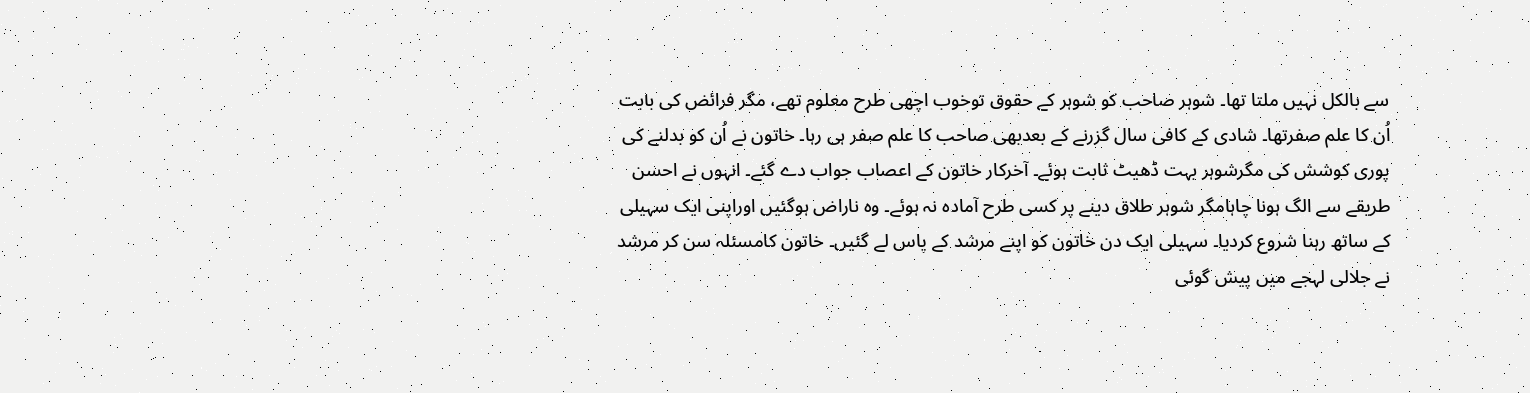سے بالکل نہیں ملتا تھا۔ شوہر صاحب کو شوہر کے حقوق توخوب اچھی طرح معلوم تھے، مگر فرائض کی بابت اُن کا علم صفرتھا۔ شادی کے کافی سال گزرنے کے بعدبھی صاحب کا علم صفر ہی رہا۔ خاتون نے اُن کو بدلنے کی پوری کوشش کی مگرشوہر بہت ڈھیٹ ثابت ہوئے۔ آخرکار خاتون کے اعصاب جواب دے گئے۔ انہوں نے احسن طریقے سے الگ ہونا چاہامگر شوہر طلاق دینے پر کسی طرح آمادہ نہ ہوئے۔ وہ ناراض ہوگئیں اوراپنی ایک سہیلی کے ساتھ رہنا شروع کردیا۔ سہیلی ایک دن خاتون کو اپنے مرشد کے پاس لے گئیں۔ خاتون کامسئلہ سن کر مرشد نے جلالی لہجے میں پیش گوئی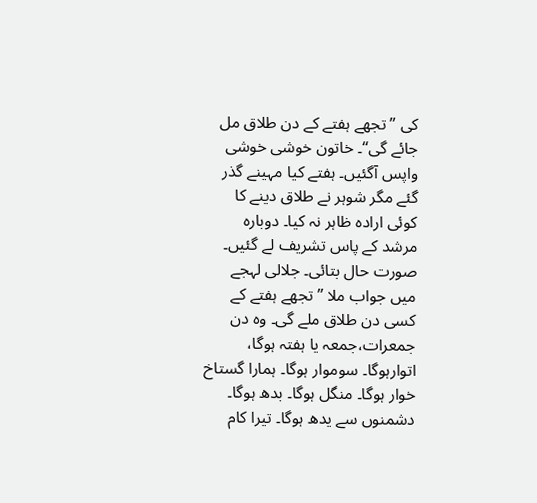کی ”تجھے ہفتے کے دن طلاق مل جائے گی“۔ خاتون خوشی خوشی واپس آگئیں۔ ہفتے کیا مہینے گذر گئے مگر شوہر نے طلاق دینے کا کوئی ارادہ ظاہر نہ کیا۔ دوبارہ مرشد کے پاس تشریف لے گئیں۔ صورت حال بتائی۔ جلالی لہجے میں جواب ملا ”تجھے ہفتے کے کسی دن طلاق ملے گی۔ وہ دن جمعرات،جمعہ یا ہفتہ ہوگا، اتوارہوگا۔ سوموار ہوگا۔ ہمارا گستاخ خوار ہوگا۔ منگل ہوگا۔ بدھ ہوگا۔ دشمنوں سے یدھ ہوگا۔ تیرا کام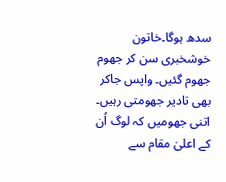سدھ ہوگا۔خاتون خوشخبری سن کر جھوم جھوم گئیں۔ واپس جاکر بھی تادیر جھومتی رہیں۔ اتنی جھومیں کہ لوگ اُن کے اعلیٰ مقام سے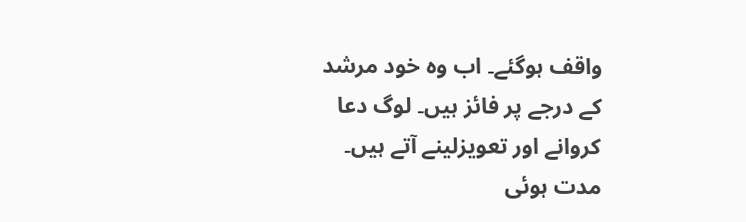واقف ہوگئے۔ اب وہ خود مرشد کے درجے پر فائز ہیں۔ لوگ دعا کروانے اور تعویزلینے آتے ہیں۔ مدت ہوئی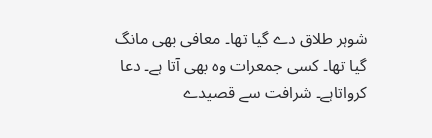شوہر طلاق دے گیا تھا۔ معافی بھی مانگ گیا تھا۔ کسی جمعرات وہ بھی آتا ہے۔ دعا کرواتاہے۔ شرافت سے قصیدے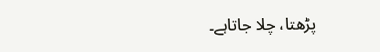پڑھتا، چلا جاتاہے۔